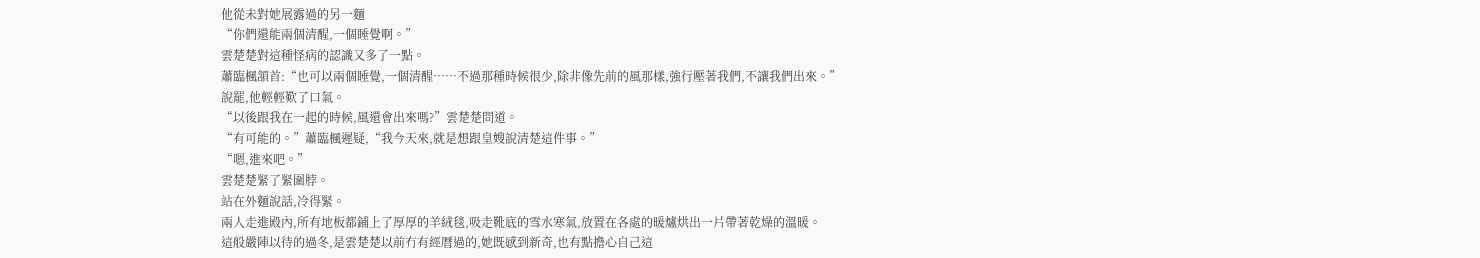他從未對她展露過的另一麵
“你們還能兩個清醒,一個睡覺啊。”
雲楚楚對這種怪病的認識又多了一點。
蕭臨楓頷首:“也可以兩個睡覺,一個清醒……不過那種時候很少,除非像先前的風那樣,強行壓著我們,不讓我們出來。”
說罷,他輕輕歎了口氣。
“以後跟我在一起的時候,風還會出來嗎?”雲楚楚問道。
“有可能的。”蕭臨楓遲疑,“我今天來,就是想跟皇嫂說清楚這件事。”
“嗯,進來吧。”
雲楚楚緊了緊圍脖。
站在外麵說話,冷得緊。
兩人走進殿內,所有地板都鋪上了厚厚的羊絨毯,吸走靴底的雪水寒氣,放置在各處的暖爐烘出一片帶著乾燥的溫暖。
這般嚴陣以待的過冬,是雲楚楚以前冇有經曆過的,她既感到新奇,也有點擔心自己這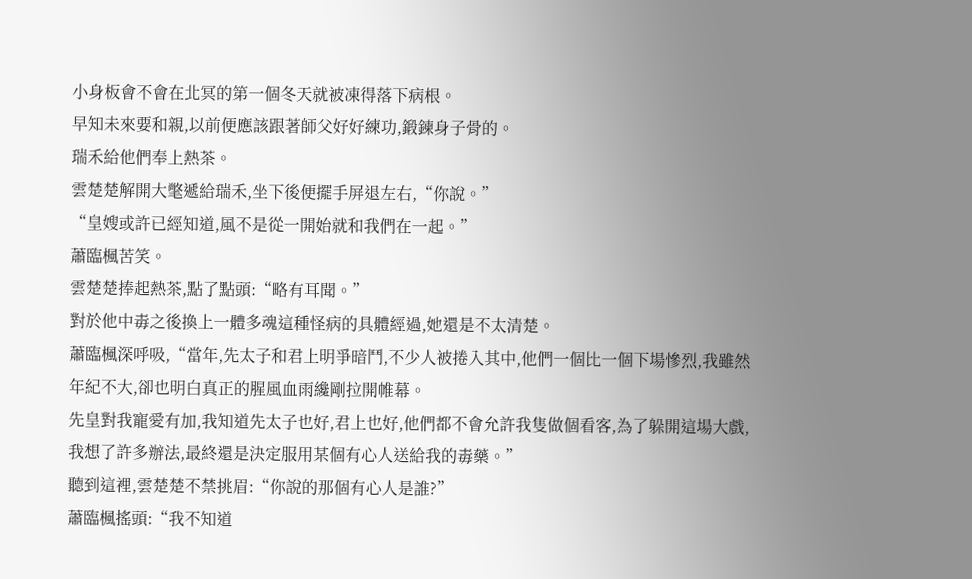小身板會不會在北冥的第一個冬天就被凍得落下病根。
早知未來要和親,以前便應該跟著師父好好練功,鍛鍊身子骨的。
瑞禾給他們奉上熱茶。
雲楚楚解開大氅遞給瑞禾,坐下後便擺手屏退左右,“你說。”
“皇嫂或許已經知道,風不是從一開始就和我們在一起。”
蕭臨楓苦笑。
雲楚楚捧起熱茶,點了點頭:“略有耳聞。”
對於他中毒之後換上一體多魂這種怪病的具體經過,她還是不太清楚。
蕭臨楓深呼吸,“當年,先太子和君上明爭暗鬥,不少人被捲入其中,他們一個比一個下場慘烈,我雖然年紀不大,卻也明白真正的腥風血雨纔剛拉開帷幕。
先皇對我寵愛有加,我知道先太子也好,君上也好,他們都不會允許我隻做個看客,為了躲開這場大戲,我想了許多辦法,最終還是決定服用某個有心人送給我的毒藥。”
聽到這裡,雲楚楚不禁挑眉:“你說的那個有心人是誰?”
蕭臨楓搖頭:“我不知道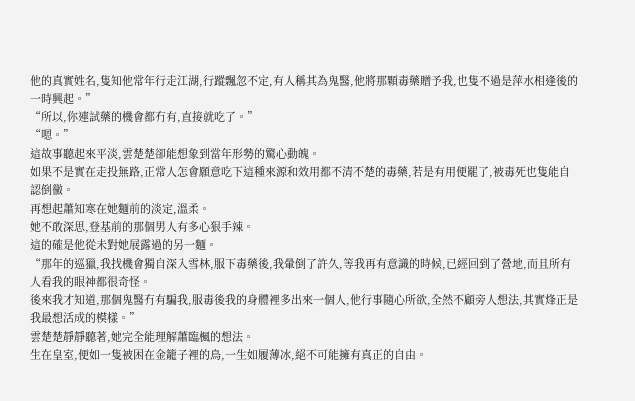他的真實姓名,隻知他常年行走江湖,行蹤飄忽不定,有人稱其為鬼醫,他將那顆毒藥贈予我,也隻不過是萍水相逢後的一時興起。”
“所以,你連試藥的機會都冇有,直接就吃了。”
“嗯。”
這故事聽起來平淡,雲楚楚卻能想象到當年形勢的驚心動魄。
如果不是實在走投無路,正常人怎會願意吃下這種來源和效用都不清不楚的毒藥,若是有用便罷了,被毒死也隻能自認倒黴。
再想起蕭知寒在她麵前的淡定,溫柔。
她不敢深思,登基前的那個男人有多心狠手辣。
這的確是他從未對她展露過的另一麵。
“那年的巡獵,我找機會獨自深入雪林,服下毒藥後,我暈倒了許久,等我再有意識的時候,已經回到了營地,而且所有人看我的眼神都很奇怪。
後來我才知道,那個鬼醫冇有騙我,服毒後我的身體裡多出來一個人,他行事隨心所欲,全然不顧旁人想法,其實烽正是我最想活成的模樣。”
雲楚楚靜靜聽著,她完全能理解蕭臨楓的想法。
生在皇室,便如一隻被困在金籠子裡的鳥,一生如履薄冰,絕不可能擁有真正的自由。